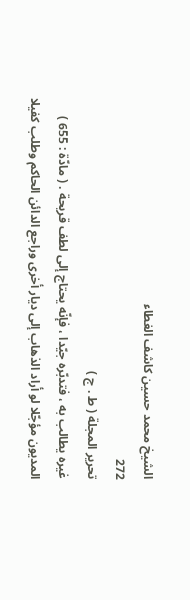الشيخ محمد حسين كاشف الغطاء
272
تحرير المجلة ( ط . ج )
غيره يطالب به ، فتدبّره جيّدا ، فإنّه يحتاج إلى لطف قريحة . ( مادّة : 655 ) المديون مؤجّلا لو أراد الذهاب إلى ديار أخرى وراجع الدائن الحاكم وطلب كفيلا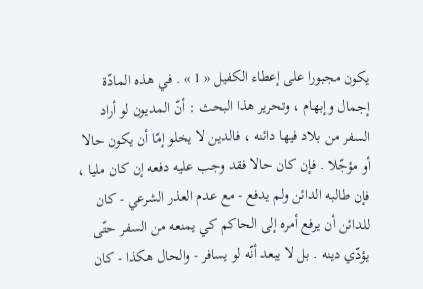يكون مجبورا على إعطاء الكفيل « 1 » . في هذه المادّة إجمال وإبهام ، وتحرير هذا البحث : أنّ المديون لو أراد السفر من بلاد فيها دائنه ، فالدين لا يخلو إمّا أن يكون حالا أو مؤجّلا . فإن كان حالا فقد وجب عليه دفعه إن كان مليا ، فإن طالبه الدائن ولم يدفع - مع عدم العذر الشرعي - كان للدائن أن يرفع أمره إلى الحاكم كي يمنعه من السفر حتّى يؤدّي دينه . بل لا يبعد أنّه لو يسافر - والحال هكذا - كان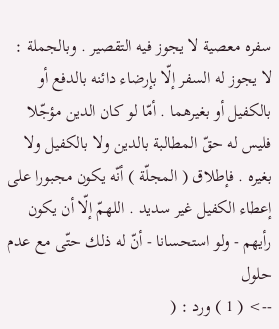سفره معصية لا يجوز فيه التقصير . وبالجملة : لا يجوز له السفر إلّا بإرضاء دائنه بالدفع أو بالكفيل أو بغيرهما . أمّا لو كان الدين مؤجّلا فليس له حقّ المطالبة بالدين ولا بالكفيل ولا بغيره . فإطلاق ( المجلّة ) أنّه يكون مجبورا على إعطاء الكفيل غير سديد . اللهمّ إلّا أن يكون رأيهم - ولو استحسانا - أنّ له ذلك حتّى مع عدم حلول
--> ( 1 ) ورد : (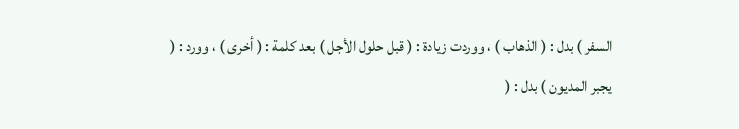السفر ) بدل : ( الذهاب ) ، ووردت زيادة : ( قبل حلول الأجل ) بعد كلمة : ( أخرى ) ، وورد : ( يجبر المديون ) بدل : (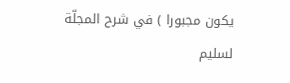يكون مجبورا ) في شرح المجلّة لسليم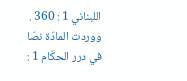اللبناني 1 : 360 . ووردت المادّة نصّا في درر الحكّام 1 :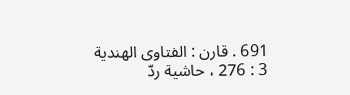691 . قارن : الفتاوى الهندية 3 : 276 ، حاشية ردّ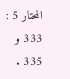المحتار 5 : 333 و 335 .